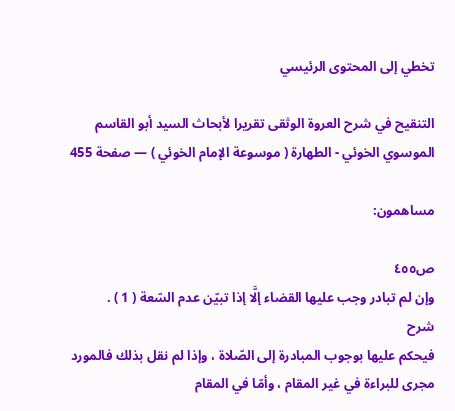تخطي إلى المحتوى الرئيسي

التنقيح في شرح العروة الوثقى تقريرا لأبحاث السيد أبو القاسم الموسوي الخوئي - الطهارة ( موسوعة الإمام الخوئي ) — صفحة 455

مساهمون:

ص٤٥٥
وإن لم تبادر وجب عليها القضاء إلَّا إذا تبيّن عدم السّعة ( 1 ) .
شرح
فيحكم عليها بوجوب المبادرة إلى الصّلاة ، وإذا لم نقل بذلك فالمورد مجرى للبراءة في غير المقام ، وأمّا في المقام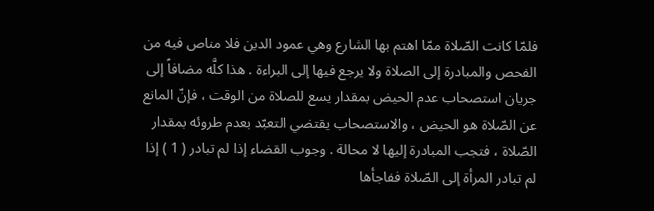فلمّا كانت الصّلاة ممّا اهتم بها الشارع وهي عمود الدين فلا مناص فيه من الفحص والمبادرة إلى الصلاة ولا يرجع فيها إلى البراءة . هذا كلَّه مضافاً إلى جريان استصحاب عدم الحيض بمقدار يسع للصلاة من الوقت ، فإنّ المانع عن الصّلاة هو الحيض ، والاستصحاب يقتضي التعبّد بعدم طروئه بمقدار الصّلاة ، فتجب المبادرة إليها لا محالة . وجوب القضاء إذا لم تبادر ( 1 ) إذا لم تبادر المرأة إلى الصّلاة ففاجأها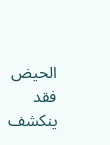الحيض فقد ينكشف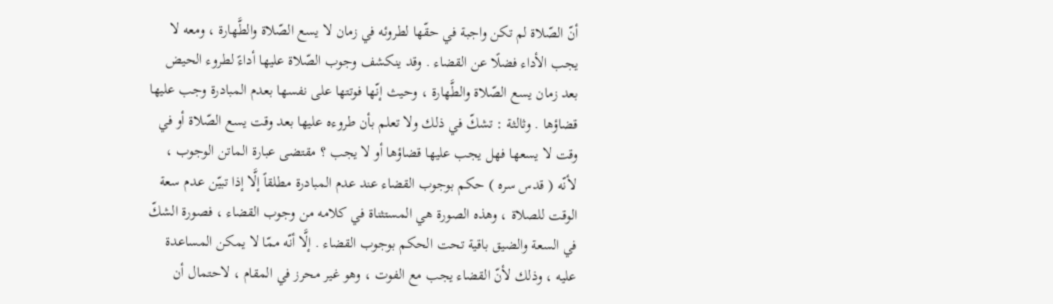أنّ الصّلاة لم تكن واجبة في حقّها لطروئه في زمان لا يسع الصّلاة والطَّهارة ، ومعه لا يجب الأداء فضلًا عن القضاء . وقد ينكشف وجوب الصّلاة عليها أداءً لطروء الحيض بعد زمان يسع الصّلاة والطَّهارة ، وحيث إنّها فوتتها على نفسها بعدم المبادرة وجب عليها قضاؤها . وثالثة : تشكّ في ذلك ولا تعلم بأن طروءه عليها بعد وقت يسع الصّلاة أو في وقت لا يسعها فهل يجب عليها قضاؤها أو لا يجب ؟ مقتضى عبارة الماتن الوجوب ، لأنّه ( قدس سره ) حكم بوجوب القضاء عند عدم المبادرة مطلقاً إلَّا إذا تبيّن عدم سعة الوقت للصلاة ، وهذه الصورة هي المستثناة في كلامه من وجوب القضاء ، فصورة الشكّ في السعة والضيق باقية تحت الحكم بوجوب القضاء . إلَّا أنّه ممّا لا يمكن المساعدة عليه ، وذلك لأنّ القضاء يجب مع الفوت ، وهو غير محرز في المقام ، لاحتمال أن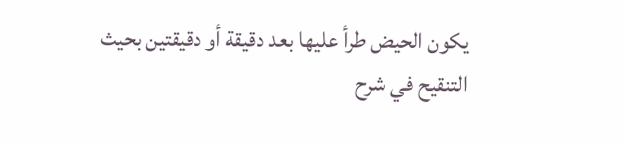يكون الحيض طرأ عليها بعد دقيقة أو دقيقتين بحيث
التنقيح في شرح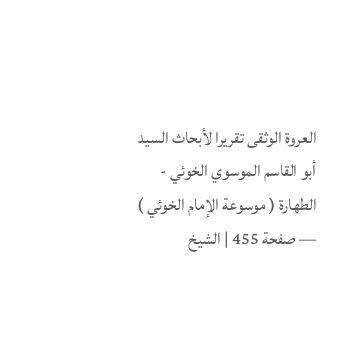العروة الوثقى تقريرا لأبحاث السيد أبو القاسم الموسوي الخوئي - الطهارة ( موسوعة الإمام الخوئي ) — صفحة 455 | الشيخ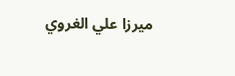ميرزا علي الغروي